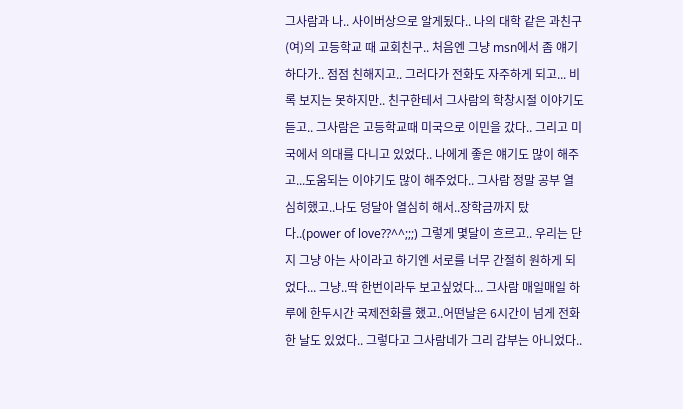그사람과 나.. 사이버상으로 알게됬다.. 나의 대학 같은 과친구(여)의 고등학교 때 교회친구.. 처음엔 그냥 msn에서 좀 얘기하다가.. 점점 친해지고.. 그러다가 전화도 자주하게 되고... 비록 보지는 못하지만.. 친구한테서 그사람의 학창시절 이야기도 듣고.. 그사람은 고등학교때 미국으로 이민을 갔다.. 그리고 미국에서 의대를 다니고 있었다.. 나에게 좋은 얘기도 많이 해주고...도움되는 이야기도 많이 해주었다.. 그사람 정말 공부 열심히했고..나도 덩달아 열심히 해서..장학금까지 탔다..(power of love??^^;;;) 그렇게 몇달이 흐르고.. 우리는 단지 그냥 아는 사이라고 하기엔 서로를 너무 간절히 원하게 되었다... 그냥..딱 한번이라두 보고싶었다... 그사람 매일매일 하루에 한두시간 국제전화를 했고..어떤날은 6시간이 넘게 전화한 날도 있었다.. 그렇다고 그사람네가 그리 갑부는 아니었다..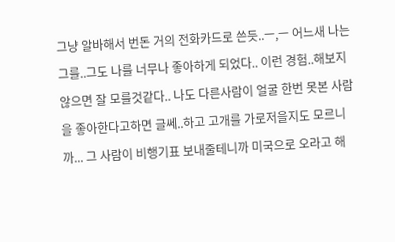그냥 알바해서 번돈 거의 전화카드로 쓴듯..ㅡ,ㅡ 어느새 나는 그를..그도 나를 너무나 좋아하게 되었다.. 이런 경험..해보지 않으면 잘 모를것같다.. 나도 다른사람이 얼굴 한번 못본 사람을 좋아한다고하면 글쎄..하고 고개를 가로저을지도 모르니까... 그 사람이 비행기표 보내줄테니까 미국으로 오라고 해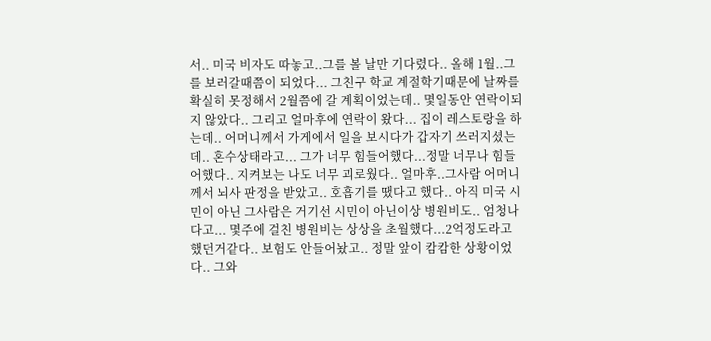서.. 미국 비자도 따놓고..그를 볼 날만 기다렸다.. 올해 1월..그를 보러갈때쯤이 되었다... 그친구 학교 계절학기때문에 날짜를 확실히 못정해서 2월쯤에 갈 계획이었는데.. 몇일동안 연락이되지 않았다.. 그리고 얼마후에 연락이 왔다... 집이 레스토랑을 하는데.. 어머니께서 가게에서 일을 보시다가 갑자기 쓰러지셨는데.. 혼수상태라고... 그가 너무 힘들어했다...정말 너무나 힘들어했다.. 지켜보는 나도 너무 괴로웠다.. 얼마후..그사람 어머니께서 뇌사 판정을 받았고.. 호흡기를 땠다고 했다.. 아직 미국 시민이 아닌 그사람은 거기선 시민이 아닌이상 병원비도.. 엄청나다고... 몇주에 걸친 병원비는 상상을 초월했다...2억정도라고 했던거같다.. 보험도 안들어놨고.. 정말 앞이 캄캄한 상황이었다.. 그와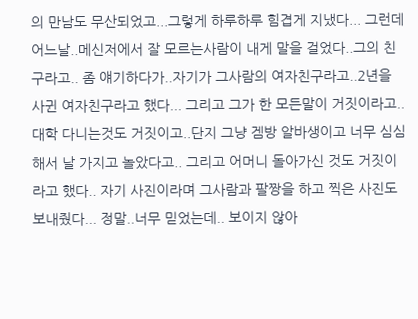의 만남도 무산되었고...그렇게 하루하루 힘겹게 지냈다... 그런데 어느날..메신저에서 잘 모르는사람이 내게 말을 걸었다..그의 친구라고.. 좀 얘기하다가..자기가 그사람의 여자친구라고..2년을 사귄 여자친구라고 했다... 그리고 그가 한 모든말이 거짓이라고.. 대학 다니는것도 거짓이고..단지 그냥 겜방 알바생이고 너무 심심해서 날 가지고 놀았다고.. 그리고 어머니 돌아가신 것도 거짓이라고 했다.. 자기 사진이라며 그사람과 팔짱을 하고 찍은 사진도 보내줬다... 정말..너무 믿었는데.. 보이지 않아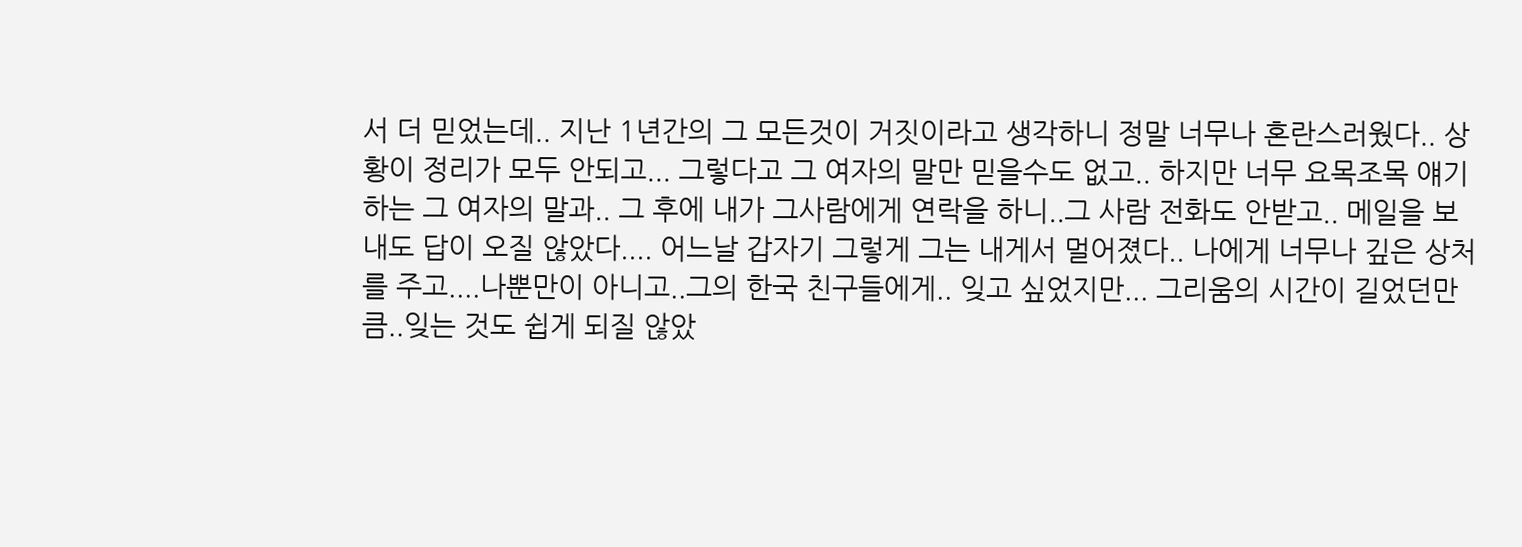서 더 믿었는데.. 지난 1년간의 그 모든것이 거짓이라고 생각하니 정말 너무나 혼란스러웠다.. 상황이 정리가 모두 안되고... 그렇다고 그 여자의 말만 믿을수도 없고.. 하지만 너무 요목조목 얘기하는 그 여자의 말과.. 그 후에 내가 그사람에게 연락을 하니..그 사람 전화도 안받고.. 메일을 보내도 답이 오질 않았다.... 어느날 갑자기 그렇게 그는 내게서 멀어졌다.. 나에게 너무나 깊은 상처를 주고....나뿐만이 아니고..그의 한국 친구들에게.. 잊고 싶었지만... 그리움의 시간이 길었던만큼..잊는 것도 쉽게 되질 않았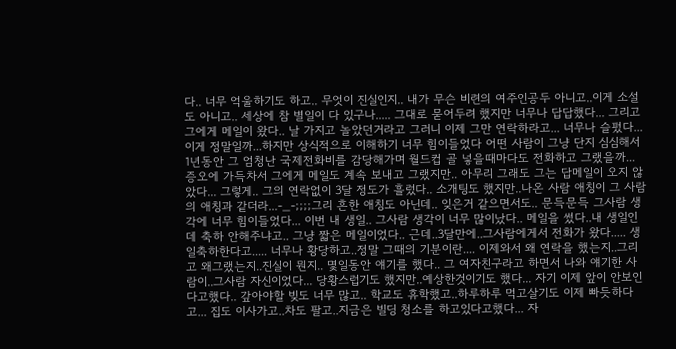다.. 너무 억울하기도 하고.. 무엇이 진실인지.. 내가 무슨 비련의 여주인공두 아니고..이게 소설도 아니고.. 세상에 참 별일이 다 있구나..... 그대로 묻어두려 했지만 너무나 답답했다... 그리고 그에게 메일이 왔다.. 날 가지고 놀았던거라고 그러니 이제 그만 연락하라고... 너무나 슬펐다... 이게 정말일까...하지만 상식적으로 이해하기 너무 힘이들었다 어떤 사람이 그냥 단지 심심해서 1년동안 그 엄청난 국제전화비를 감당해가며 월드컵 골 넣을때마다도 전화하고 그랬을까... 증오에 가득차서 그에게 메일도 계속 보내고 그랬지만.. 아무리 그래도 그는 답메일이 오지 않았다... 그렇게.. 그의 연락없이 3달 정도가 흘렀다.. 소개팅도 했지만..나온 사람 애칭이 그 사람의 애칭과 같더라...-_-;;;;그리 흔한 애칭도 아닌데.. 잊은거 같으면서도.. 문득문득 그사람 생각에 너무 힘이들었다... 이번 내 생일.. 그사람 생각이 너무 많이났다.. 메일을 썼다..내 생일인데 축하 안해주냐고.. 그냥 짧은 메일이었다.. 근데..3달만에..그사람에게서 전화가 왔다..... 생일축하한다고..... 너무나 황당하고..정말 그때의 기분이란.... 이제와서 왜 연락을 했는지..그리고 왜그랬는지..진실이 뭔지.. 몇일동안 얘기를 했다.. 그 여자친구라고 하면서 나와 얘기한 사람이..그사람 자신이었다... 당황스럽기도 했지만..예상한것이기도 했다... 자기 이제 앞이 안보인다고했다.. 갚아야할 빚도 너무 많고.. 학교도 휴학했고..하루하루 먹고살기도 이제 빠듯하다고... 집도 이사가고..차도 팔고..지금은 빌딩 청소를 하고있다고했다... 자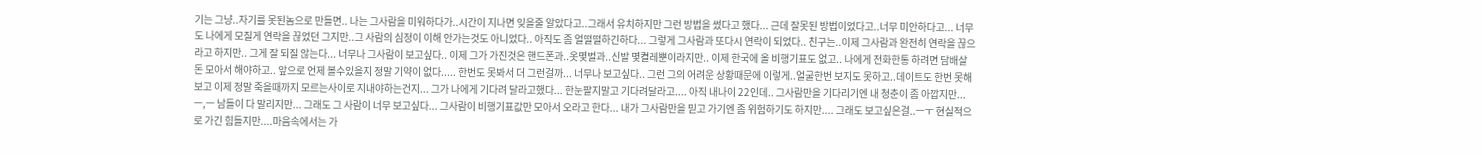기는 그냥..자기를 못된놈으로 만들면.. 나는 그사람을 미워하다가..시간이 지나면 잊을줄 알았다고..그래서 유치하지만 그런 방법을 썼다고 했다... 근데 잘못된 방법이었다고..너무 미안하다고... 너무도 나에게 모질게 연락을 끊었던 그지만..그 사람의 심정이 이해 안가는것도 아니었다.. 아직도 좀 얼떨떨하긴하다... 그렇게 그사람과 또다시 연락이 되었다.. 친구는..이제 그사람과 완전히 연락을 끊으라고 하지만.. 그게 잘 되질 않는다... 너무나 그사람이 보고싶다.. 이제 그가 가진것은 핸드폰과..옷몇벌과..신발 몇켤레뿐이라지만.. 이제 한국에 올 비행기표도 없고.. 나에게 전화한통 하려면 담배살돈 모아서 해야하고.. 앞으로 언제 볼수있을지 정말 기약이 없다..... 한번도 못봐서 더 그런걸까... 너무나 보고싶다.. 그런 그의 어려운 상황때문에 이렇게..얼굴한번 보지도 못하고..데이트도 한번 못해보고 이제 정말 죽을때까지 모르는사이로 지내야하는건지... 그가 나에게 기다려 달라고했다... 한눈팔지말고 기다려달라고.... 아직 내나이 22인데.. 그사람만을 기다리기엔 내 청춘이 좀 아깝지만...ㅡ,ㅡ 남들이 다 말리지만... 그래도 그 사람이 너무 보고싶다... 그사람이 비행기표값만 모아서 오라고 한다... 내가 그사람만을 믿고 가기엔 좀 위험하기도 하지만.... 그래도 보고싶은걸..ㅡㅜ 현실적으로 가긴 힘들지만....마음속에서는 가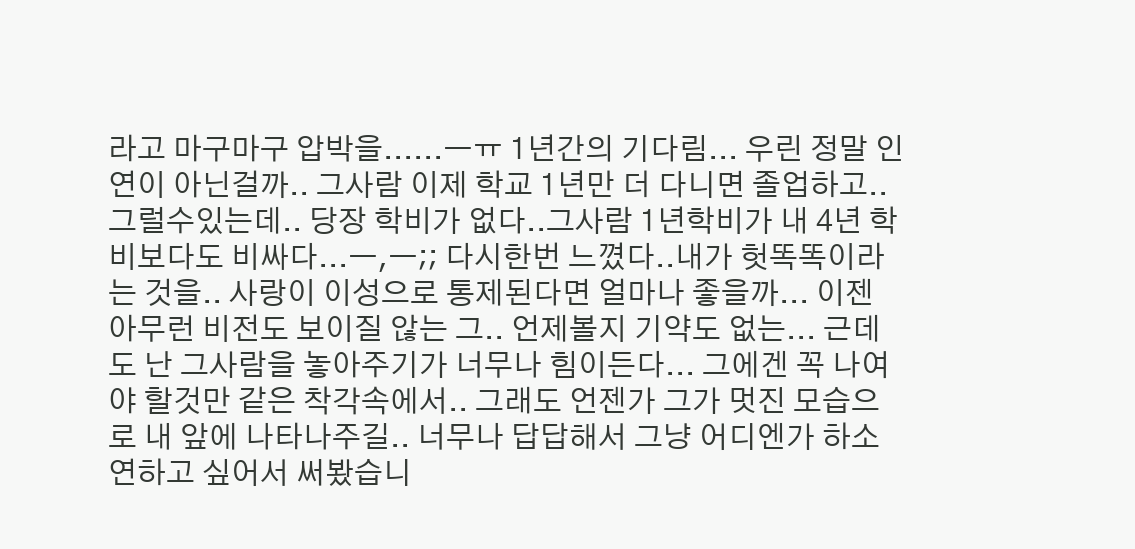라고 마구마구 압박을......ㅡㅠ 1년간의 기다림... 우린 정말 인연이 아닌걸까.. 그사람 이제 학교 1년만 더 다니면 졸업하고.. 그럴수있는데.. 당장 학비가 없다..그사람 1년학비가 내 4년 학비보다도 비싸다...ㅡ,ㅡ;; 다시한번 느꼈다..내가 헛똑똑이라는 것을.. 사랑이 이성으로 통제된다면 얼마나 좋을까... 이젠 아무런 비전도 보이질 않는 그.. 언제볼지 기약도 없는... 근데도 난 그사람을 놓아주기가 너무나 힘이든다... 그에겐 꼭 나여야 할것만 같은 착각속에서.. 그래도 언젠가 그가 멋진 모습으로 내 앞에 나타나주길.. 너무나 답답해서 그냥 어디엔가 하소연하고 싶어서 써봤습니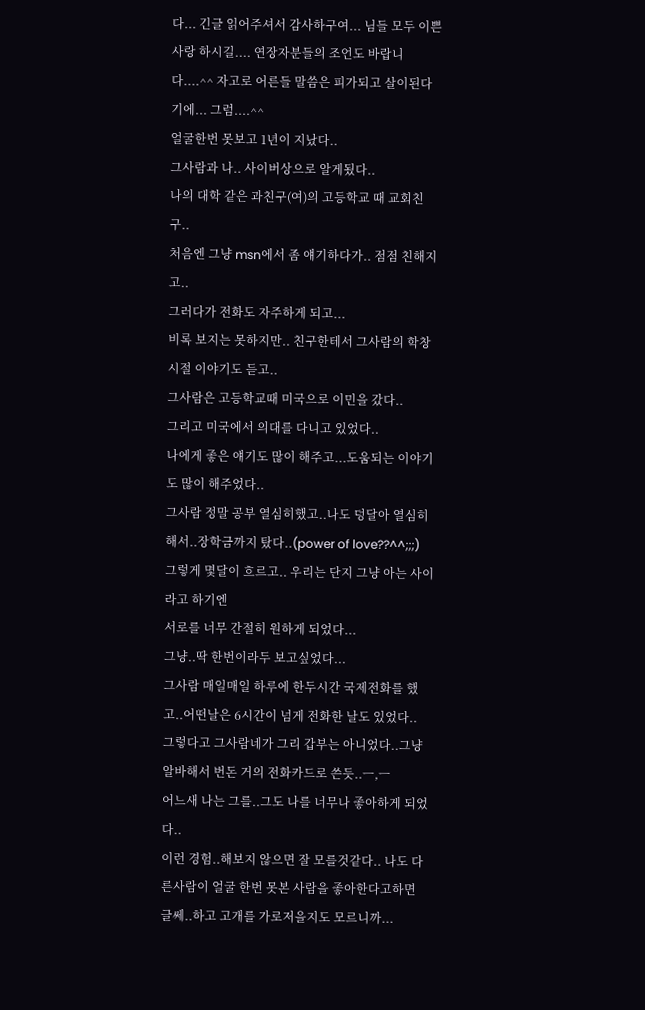다... 긴글 읽어주셔서 감사하구여... 님들 모두 이쁜사랑 하시길.... 연장자분들의 조언도 바랍니다....^^ 자고로 어른들 말씀은 피가되고 살이된다기에... 그럼....^^
얼굴한번 못보고 1년이 지났다..
그사람과 나.. 사이버상으로 알게됬다..
나의 대학 같은 과친구(여)의 고등학교 때 교회친구..
처음엔 그냥 msn에서 좀 얘기하다가.. 점점 친해지고..
그러다가 전화도 자주하게 되고...
비록 보지는 못하지만.. 친구한테서 그사람의 학창시절 이야기도 듣고..
그사람은 고등학교때 미국으로 이민을 갔다..
그리고 미국에서 의대를 다니고 있었다..
나에게 좋은 얘기도 많이 해주고...도움되는 이야기도 많이 해주었다..
그사람 정말 공부 열심히했고..나도 덩달아 열심히 해서..장학금까지 탔다..(power of love??^^;;;)
그렇게 몇달이 흐르고.. 우리는 단지 그냥 아는 사이라고 하기엔
서로를 너무 간절히 원하게 되었다...
그냥..딱 한번이라두 보고싶었다...
그사람 매일매일 하루에 한두시간 국제전화를 했고..어떤날은 6시간이 넘게 전화한 날도 있었다..
그렇다고 그사람네가 그리 갑부는 아니었다..그냥 알바해서 번돈 거의 전화카드로 쓴듯..ㅡ,ㅡ
어느새 나는 그를..그도 나를 너무나 좋아하게 되었다..
이런 경험..해보지 않으면 잘 모를것같다.. 나도 다른사람이 얼굴 한번 못본 사람을 좋아한다고하면
글쎄..하고 고개를 가로저을지도 모르니까...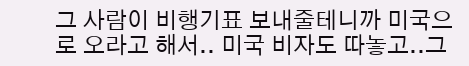그 사람이 비행기표 보내줄테니까 미국으로 오라고 해서.. 미국 비자도 따놓고..그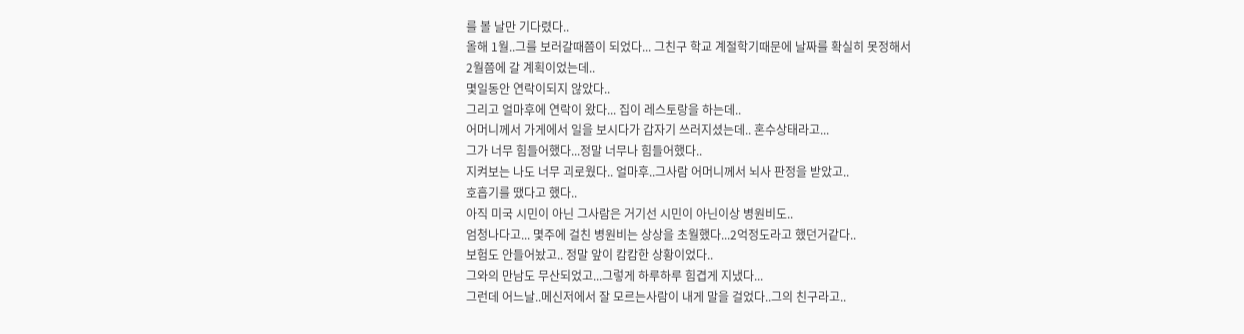를 볼 날만 기다렸다..
올해 1월..그를 보러갈때쯤이 되었다... 그친구 학교 계절학기때문에 날짜를 확실히 못정해서
2월쯤에 갈 계획이었는데..
몇일동안 연락이되지 않았다..
그리고 얼마후에 연락이 왔다... 집이 레스토랑을 하는데..
어머니께서 가게에서 일을 보시다가 갑자기 쓰러지셨는데.. 혼수상태라고...
그가 너무 힘들어했다...정말 너무나 힘들어했다..
지켜보는 나도 너무 괴로웠다.. 얼마후..그사람 어머니께서 뇌사 판정을 받았고..
호흡기를 땠다고 했다..
아직 미국 시민이 아닌 그사람은 거기선 시민이 아닌이상 병원비도..
엄청나다고... 몇주에 걸친 병원비는 상상을 초월했다...2억정도라고 했던거같다..
보험도 안들어놨고.. 정말 앞이 캄캄한 상황이었다..
그와의 만남도 무산되었고...그렇게 하루하루 힘겹게 지냈다...
그런데 어느날..메신저에서 잘 모르는사람이 내게 말을 걸었다..그의 친구라고..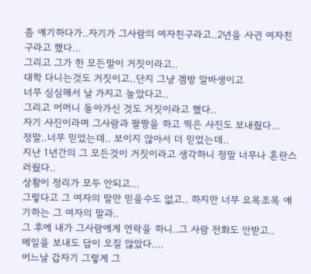좀 얘기하다가..자기가 그사람의 여자친구라고..2년을 사귄 여자친구라고 했다...
그리고 그가 한 모든말이 거짓이라고..
대학 다니는것도 거짓이고..단지 그냥 겜방 알바생이고
너무 심심해서 날 가지고 놀았다고..
그리고 어머니 돌아가신 것도 거짓이라고 했다..
자기 사진이라며 그사람과 팔짱을 하고 찍은 사진도 보내줬다...
정말..너무 믿었는데.. 보이지 않아서 더 믿었는데..
지난 1년간의 그 모든것이 거짓이라고 생각하니 정말 너무나 혼란스러웠다..
상황이 정리가 모두 안되고...
그렇다고 그 여자의 말만 믿을수도 없고.. 하지만 너무 요목조목 얘기하는 그 여자의 말과..
그 후에 내가 그사람에게 연락을 하니..그 사람 전화도 안받고..
메일을 보내도 답이 오질 않았다....
어느날 갑자기 그렇게 그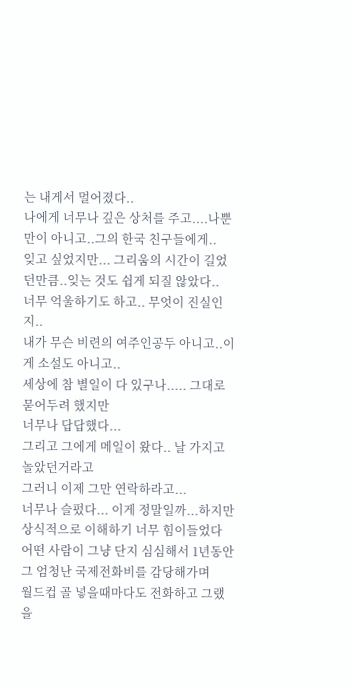는 내게서 멀어졌다..
나에게 너무나 깊은 상처를 주고....나뿐만이 아니고..그의 한국 친구들에게..
잊고 싶었지만... 그리움의 시간이 길었던만큼..잊는 것도 쉽게 되질 않았다..
너무 억울하기도 하고.. 무엇이 진실인지..
내가 무슨 비련의 여주인공두 아니고..이게 소설도 아니고..
세상에 참 별일이 다 있구나..... 그대로 묻어두려 했지만
너무나 답답했다...
그리고 그에게 메일이 왔다.. 날 가지고 놀았던거라고
그러니 이제 그만 연락하라고...
너무나 슬펐다... 이게 정말일까...하지만 상식적으로 이해하기 너무 힘이들었다
어떤 사람이 그냥 단지 심심해서 1년동안 그 엄청난 국제전화비를 감당해가며
월드컵 골 넣을때마다도 전화하고 그랬을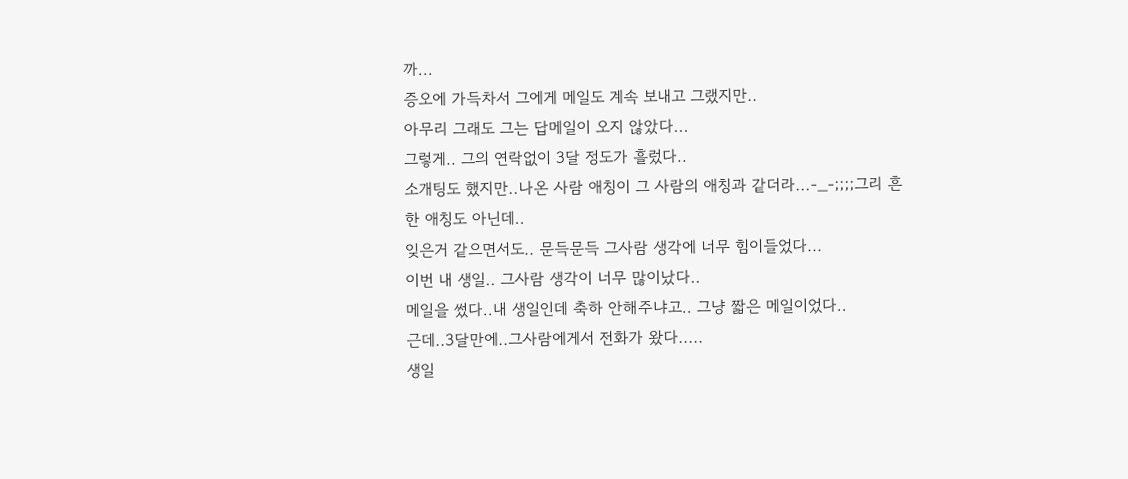까...
증오에 가득차서 그에게 메일도 계속 보내고 그랬지만..
아무리 그래도 그는 답메일이 오지 않았다...
그렇게.. 그의 연락없이 3달 정도가 흘렀다..
소개팅도 했지만..나온 사람 애칭이 그 사람의 애칭과 같더라...-_-;;;;그리 흔한 애칭도 아닌데..
잊은거 같으면서도.. 문득문득 그사람 생각에 너무 힘이들었다...
이번 내 생일.. 그사람 생각이 너무 많이났다..
메일을 썼다..내 생일인데 축하 안해주냐고.. 그냥 짧은 메일이었다..
근데..3달만에..그사람에게서 전화가 왔다.....
생일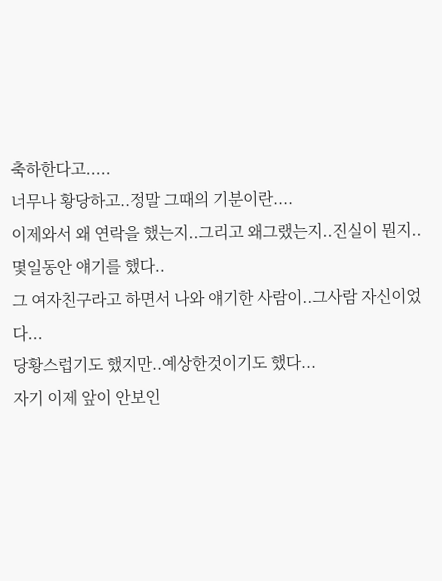축하한다고.....
너무나 황당하고..정말 그때의 기분이란....
이제와서 왜 연락을 했는지..그리고 왜그랬는지..진실이 뭔지..
몇일동안 얘기를 했다..
그 여자친구라고 하면서 나와 얘기한 사람이..그사람 자신이었다...
당황스럽기도 했지만..예상한것이기도 했다...
자기 이제 앞이 안보인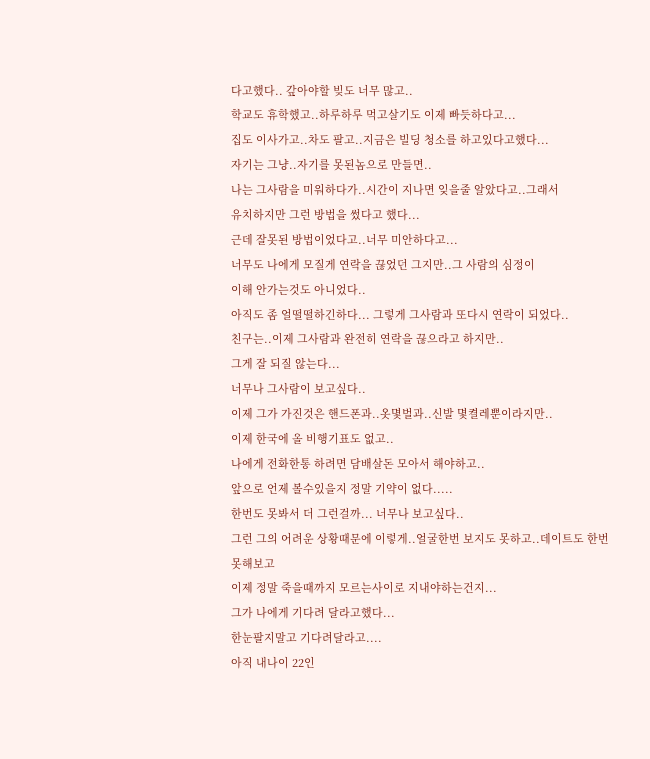다고했다.. 갚아야할 빚도 너무 많고..
학교도 휴학했고..하루하루 먹고살기도 이제 빠듯하다고...
집도 이사가고..차도 팔고..지금은 빌딩 청소를 하고있다고했다...
자기는 그냥..자기를 못된놈으로 만들면..
나는 그사람을 미워하다가..시간이 지나면 잊을줄 알았다고..그래서
유치하지만 그런 방법을 썼다고 했다...
근데 잘못된 방법이었다고..너무 미안하다고...
너무도 나에게 모질게 연락을 끊었던 그지만..그 사람의 심정이
이해 안가는것도 아니었다..
아직도 좀 얼떨떨하긴하다... 그렇게 그사람과 또다시 연락이 되었다..
친구는..이제 그사람과 완전히 연락을 끊으라고 하지만..
그게 잘 되질 않는다...
너무나 그사람이 보고싶다..
이제 그가 가진것은 핸드폰과..옷몇벌과..신발 몇켤레뿐이라지만..
이제 한국에 올 비행기표도 없고..
나에게 전화한통 하려면 담배살돈 모아서 해야하고..
앞으로 언제 볼수있을지 정말 기약이 없다.....
한번도 못봐서 더 그런걸까... 너무나 보고싶다..
그런 그의 어려운 상황때문에 이렇게..얼굴한번 보지도 못하고..데이트도 한번 못해보고
이제 정말 죽을때까지 모르는사이로 지내야하는건지...
그가 나에게 기다려 달라고했다...
한눈팔지말고 기다려달라고....
아직 내나이 22인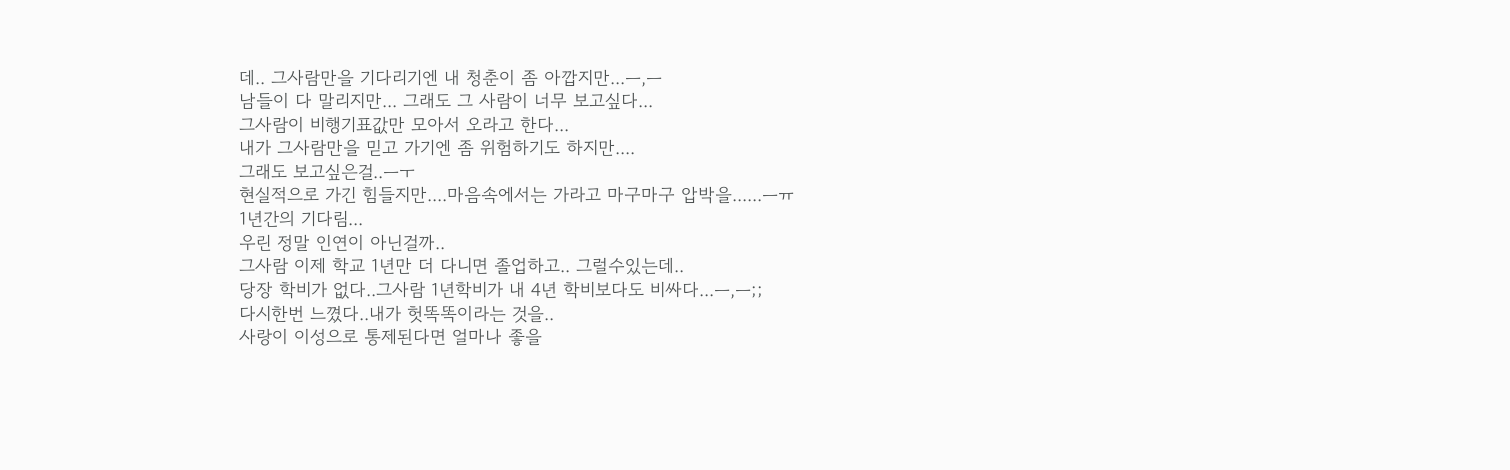데.. 그사람만을 기다리기엔 내 청춘이 좀 아깝지만...ㅡ,ㅡ
남들이 다 말리지만... 그래도 그 사람이 너무 보고싶다...
그사람이 비행기표값만 모아서 오라고 한다...
내가 그사람만을 믿고 가기엔 좀 위험하기도 하지만....
그래도 보고싶은걸..ㅡㅜ
현실적으로 가긴 힘들지만....마음속에서는 가라고 마구마구 압박을......ㅡㅠ
1년간의 기다림...
우린 정말 인연이 아닌걸까..
그사람 이제 학교 1년만 더 다니면 졸업하고.. 그럴수있는데..
당장 학비가 없다..그사람 1년학비가 내 4년 학비보다도 비싸다...ㅡ,ㅡ;;
다시한번 느꼈다..내가 헛똑똑이라는 것을..
사랑이 이성으로 통제된다면 얼마나 좋을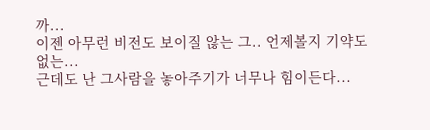까...
이젠 아무런 비전도 보이질 않는 그.. 언제볼지 기약도 없는...
근데도 난 그사람을 놓아주기가 너무나 힘이든다...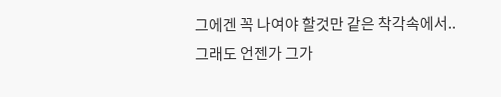그에겐 꼭 나여야 할것만 같은 착각속에서..
그래도 언젠가 그가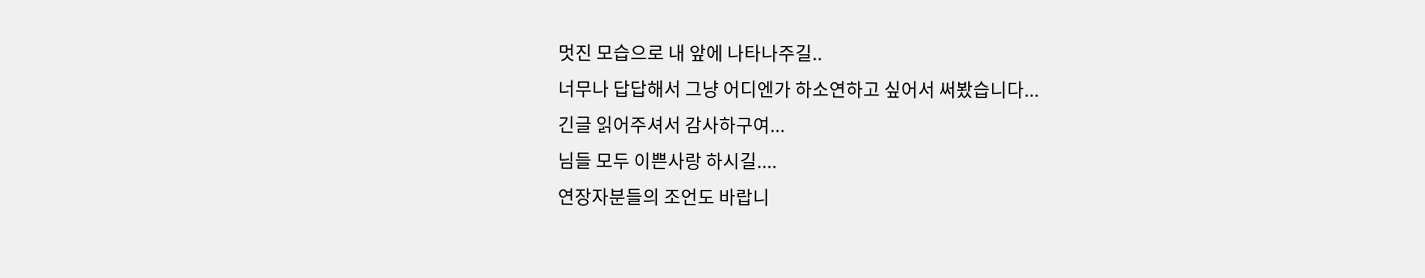멋진 모습으로 내 앞에 나타나주길..
너무나 답답해서 그냥 어디엔가 하소연하고 싶어서 써봤습니다...
긴글 읽어주셔서 감사하구여...
님들 모두 이쁜사랑 하시길....
연장자분들의 조언도 바랍니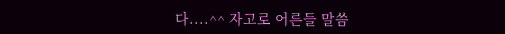다....^^ 자고로 어른들 말씀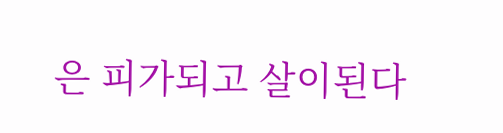은 피가되고 살이된다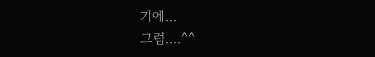기에...
그럼....^^